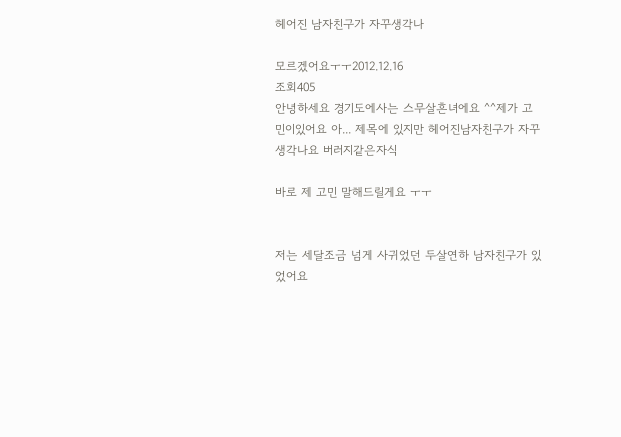헤어진 남자친구가 자꾸생각나

모르겠어요ㅜㅜ2012.12.16
조회405
안녕하세요 경기도에사는 스무살흔녀에요 ^^제가 고민이있어요 아... 제목에 있지만 헤어진남자친구가 자꾸 생각나요 버러지같은자식

바로 제 고민 말해드릴게요 ㅜㅜ


저는 세달조금 넘게 사귀었던 두살연하 남자친구가 있었어요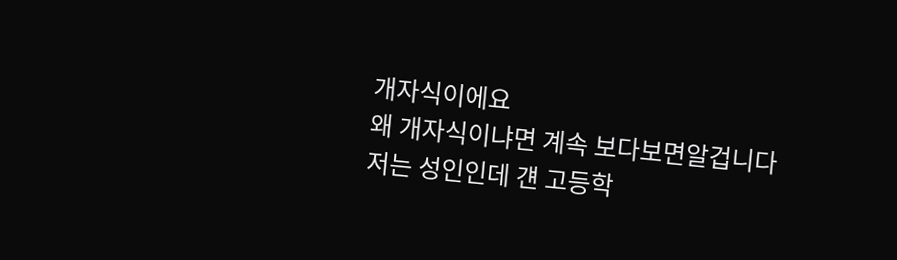개자식이에요
왜 개자식이냐면 계속 보다보면알겁니다
저는 성인인데 걘 고등학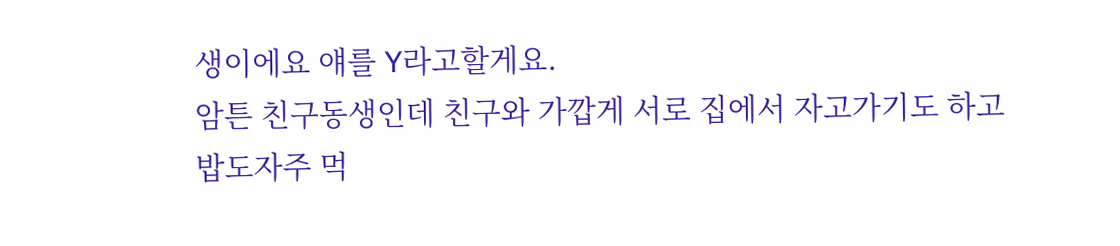생이에요 얘를 Y라고할게요.
암튼 친구동생인데 친구와 가깝게 서로 집에서 자고가기도 하고
밥도자주 먹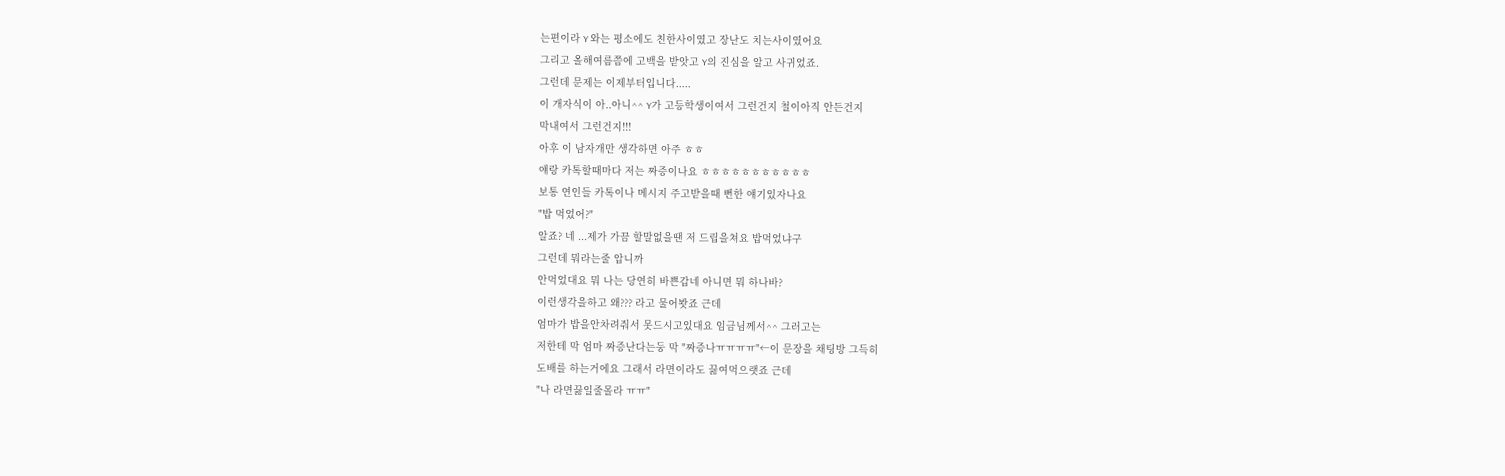는편이라 Y 와는 평소에도 친한사이였고 장난도 치는사이였어요
그리고 올해여름쯤에 고백을 받앗고 Y의 진심을 알고 사귀었죠.
그런데 문제는 이제부터입니다.....
이 개자식이 아..아니^^ Y가 고등학생이여서 그런건지 철이아직 안든건지
막내여서 그런건지!!!
아후 이 남자개만 생각하면 아주 ㅎㅎ
얘랑 카톡할때마다 저는 짜증이나요 ㅎㅎㅎㅎㅎㅎㅎㅎㅎㅎㅎ
보통 연인들 카톡이나 메시지 주고받을때 뻔한 얘기있자나요
"밥 먹었어?"
알죠? 네 ...제가 가끔 할말없을땐 저 드립을쳐요 밥먹었냐구
그런데 뭐라는줄 압니까
안먹었대요 뭐 나는 당연히 바쁜갑네 아니면 뭐 하나바?
이런생각을하고 왜??? 라고 물어봣죠 근데
엄마가 밥을안차려줘서 못드시고있대요 임금님께서^^ 그러고는
저한테 막 엄마 짜증난다는둥 막 "짜증나ㅠㅠㅠㅠ"←이 문장을 채팅방 그득히
도배를 하는거에요 그래서 라면이라도 끓여먹으랫죠 근데
"나 라면끓일줄몰라 ㅠㅠ"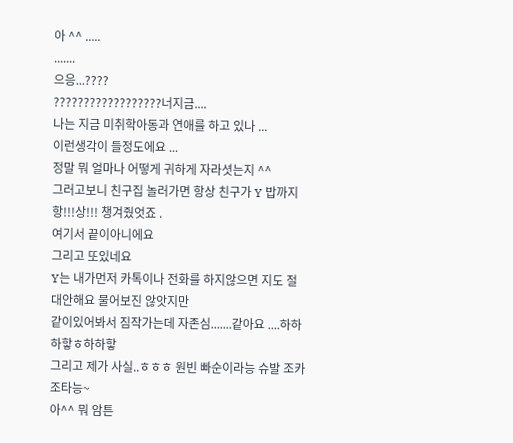아 ^^ .....
.......
으응...????
??????????????????너지금....
나는 지금 미취학아동과 연애를 하고 있나 ...
이런생각이 들정도에요 ...
정말 뭐 얼마나 어떻게 귀하게 자라셧는지 ^^
그러고보니 친구집 놀러가면 항상 친구가 Y 밥까지 항!!!상!!! 챙겨줬엇죠 .
여기서 끝이아니에요
그리고 또있네요
Y는 내가먼저 카톡이나 전화를 하지않으면 지도 절대안해요 물어보진 않앗지만
같이있어봐서 짐작가는데 자존심.......같아요 ....하하하핳ㅎ하하핳
그리고 제가 사실..ㅎㅎㅎ 원빈 빠순이라능 슈발 조카 조타능~
아^^ 뭐 암튼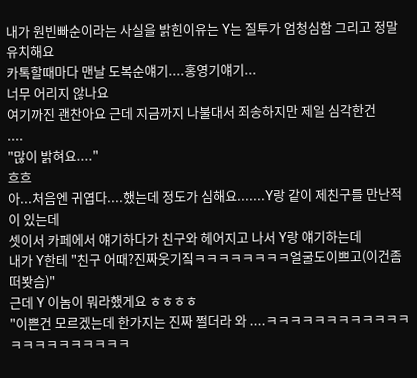내가 원빈빠순이라는 사실을 밝힌이유는 Y는 질투가 엄청심함 그리고 정말 유치해요
카톡할때마다 맨날 도복순얘기....홍영기얘기...
너무 어리지 않나요
여기까진 괜찬아요 근데 지금까지 나불대서 죄송하지만 제일 심각한건
....
"많이 밝혀요...."
흐흐
아...처음엔 귀엽다....했는데 정도가 심해요.......Y랑 같이 제친구를 만난적이 있는데
셋이서 카페에서 얘기하다가 친구와 헤어지고 나서 Y랑 얘기하는데
내가 Y한테 "친구 어때?진짜웃기짘ㅋㅋㅋㅋㅋㅋㅋㅋ얼굴도이쁘고(이건좀 떠봣슴)"
근데 Y 이놈이 뭐라했게요 ㅎㅎㅎㅎ
"이쁜건 모르겠는데 한가지는 진짜 쩔더라 와 ....ㅋㅋㅋㅋㅋㅋㅋㅋㅋㅋㅋㅋㅋㅋㅋㅋㅋㅋㅋㅋㅋㅋ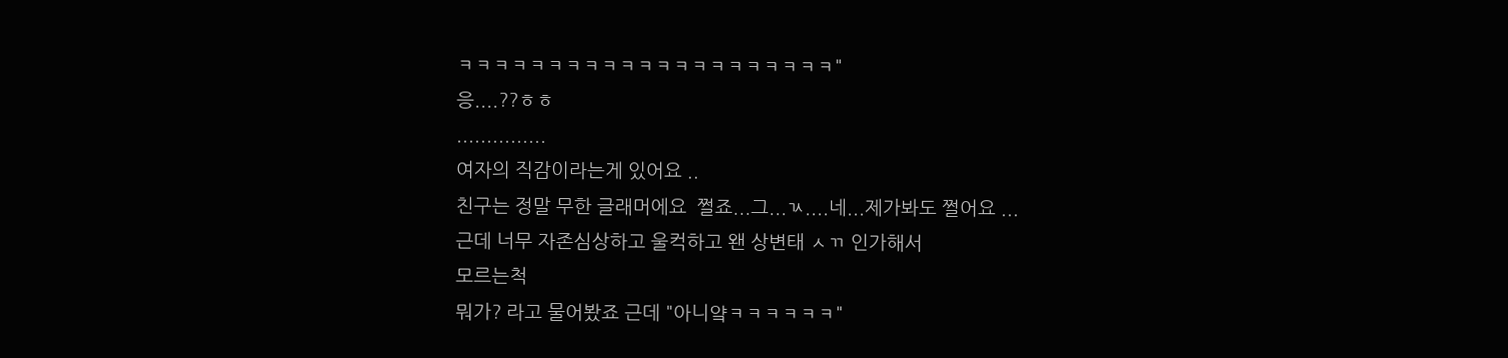ㅋㅋㅋㅋㅋㅋㅋㅋㅋㅋㅋㅋㅋㅋㅋㅋㅋㅋㅋㅋㅋ"
응....??ㅎㅎ
...............
여자의 직감이라는게 있어요 ..
친구는 정말 무한 글래머에요  쩔죠...그...ㄳ....네...제가봐도 쩔어요 ...
근데 너무 자존심상하고 울컥하고 왠 상변태 ㅅㄲ 인가해서
모르는척
뭐가? 라고 물어봤죠 근데 "아니얔ㅋㅋㅋㅋㅋㅋ"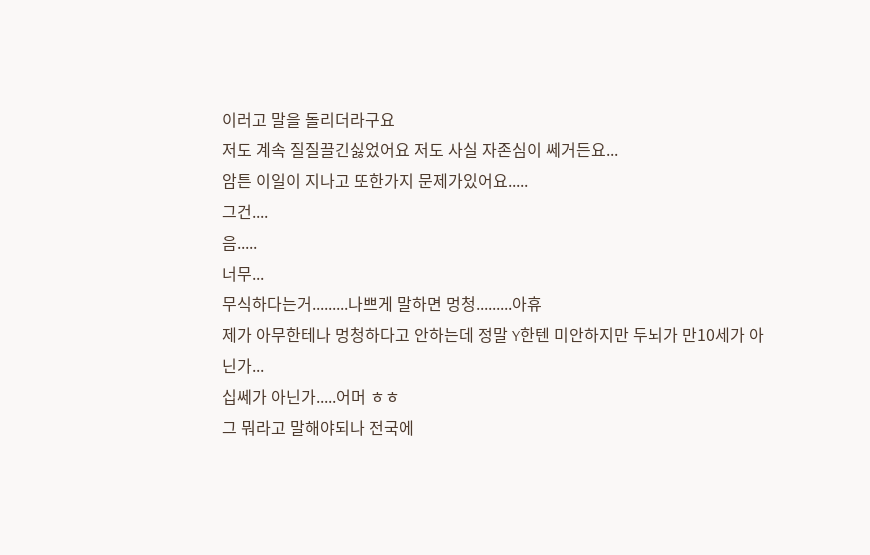이러고 말을 돌리더라구요
저도 계속 질질끌긴싫었어요 저도 사실 자존심이 쎄거든요...
암튼 이일이 지나고 또한가지 문제가있어요.....
그건....
음.....
너무...
무식하다는거.........나쁘게 말하면 멍청.........아휴
제가 아무한테나 멍청하다고 안하는데 정말 Y한텐 미안하지만 두뇌가 만10세가 아닌가...
십쎄가 아닌가.....어머 ㅎㅎ
그 뭐라고 말해야되나 전국에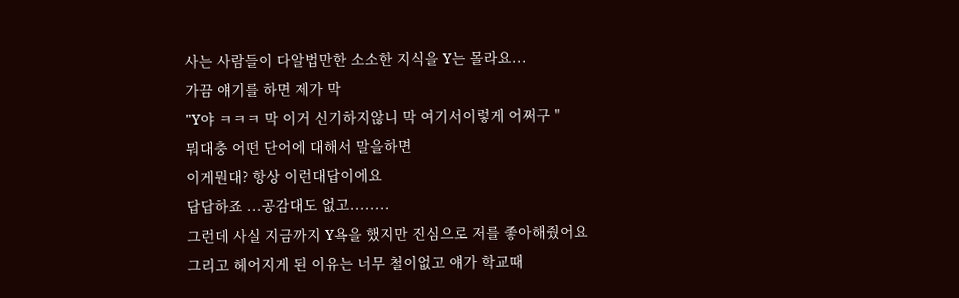사는 사람들이 다알법만한 소소한 지식을 Y는 몰라요...
가끔 얘기를 하면 제가 막
"Y야 ㅋㅋㅋ 막 이거 신기하지않니 막 여기서이렇게 어쩌구 "
뭐대충 어떤 단어에 대해서 말을하면
이게뭔대? 항상 이런대답이에요
답답하죠 ...공감대도 없고........
그런데 사실 지금까지 Y욕을 했지만 진심으로 저를 좋아해줬어요
그리고 헤어지게 된 이유는 너무 철이없고 얘가 학교때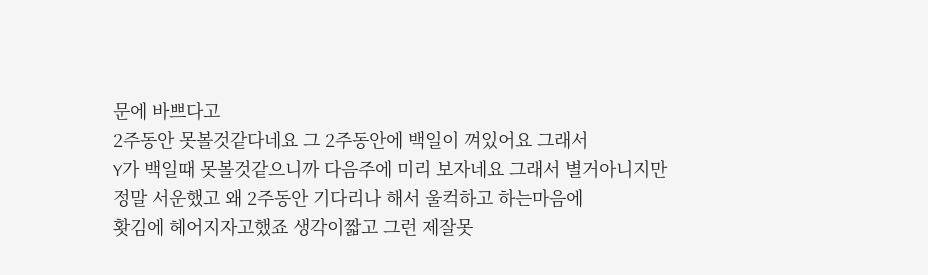문에 바쁘다고
2주동안 못볼것같다네요 그 2주동안에 백일이 껴있어요 그래서
Y가 백일때 못볼것같으니까 다음주에 미리 보자네요 그래서 별거아니지만
정말 서운했고 왜 2주동안 기다리나 해서 울컥하고 하는마음에
홧김에 헤어지자고했죠 생각이짧고 그런 제잘못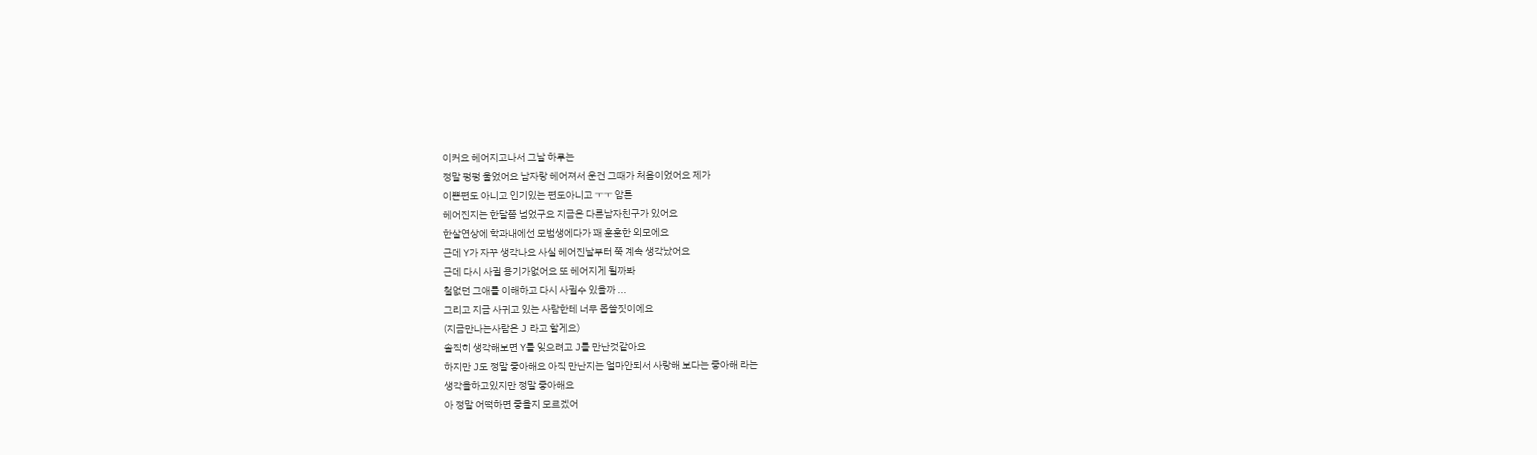이커요 헤어지고나서 그날 하루는
정말 펑펑 울었어요 남자랑 헤어져서 운건 그때가 처음이었어요 제가
이쁜편도 아니고 인기있는 편도아니고 ㅜㅜ 암튼
헤어진지는 한달쯤 넘었구요 지금은 다른남자친구가 있어요
한살연상에 학과내에선 모범생에다가 꽤 훈훈한 외모에요
근데 Y가 자꾸 생각나요 사실 헤어진날부터 쭉 계속 생각났어요
근데 다시 사귈 용기가없어요 또 헤어지게 될까봐
철없던 그애를 이해하고 다시 사귈수 있을까 ...
그리고 지금 사귀고 있는 사람한테 너무 몹쓸짓이에요
(지금만나는사람은 J 라고 할게요)
솔직히 생각해보면 Y를 잊으려고 J를 만난것같아요
하지만 J도 정말 좋아해요 아직 만난지는 얼마안되서 사랑해 보다는 좋아해 라는
생각을하고있지만 정말 좋아해요
아 정말 어떡하면 좋을지 모르겠어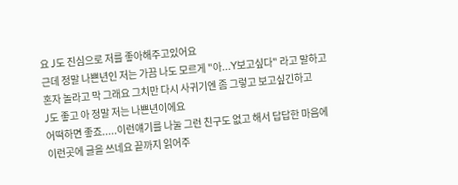요 J도 진심으로 저를 좋아해주고있어요
근데 정말 나쁜년인 저는 가끔 나도 모르게 "아...Y보고싶다" 라고 말하고
혼자 놀라고 막 그래요 그치만 다시 사귀기엔 좀 그렇고 보고싶긴하고
J도 좋고 아 정말 저는 나쁜년이에요
어떡하면 좋죠.....이런얘기를 나눌 그런 친구도 없고 해서 답답한 마음에
이런곳에 글을 쓰네요 끝까지 읽어주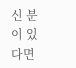신 분이 있다면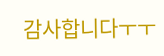감사합니다ㅜㅜ